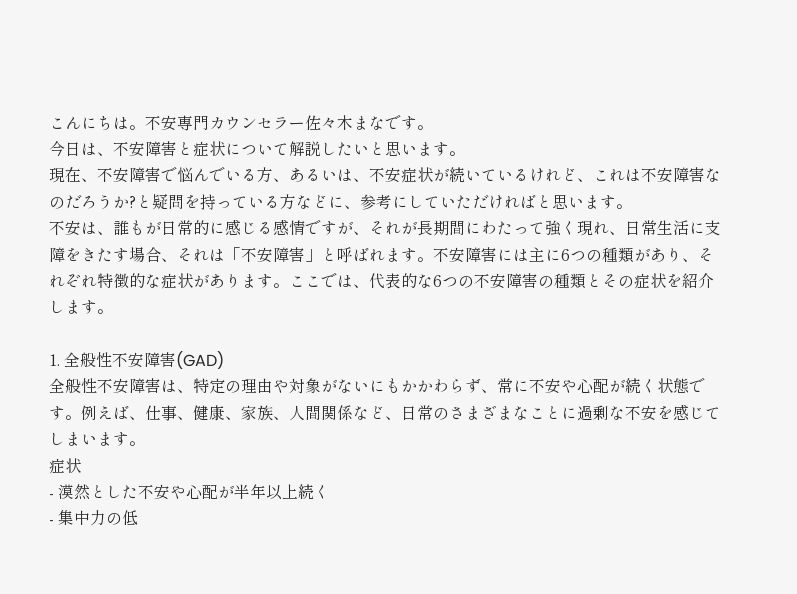こんにちは。不安専門カウンセラー佐々木まなです。
今日は、不安障害と症状について解説したいと思います。
現在、不安障害で悩んでいる方、あるいは、不安症状が続いているけれど、これは不安障害なのだろうか?と疑問を持っている方などに、参考にしていただければと思います。
不安は、誰もが日常的に感じる感情ですが、それが長期間にわたって強く現れ、日常生活に支障をきたす場合、それは「不安障害」と呼ばれます。不安障害には主に6つの種類があり、それぞれ特徴的な症状があります。ここでは、代表的な6つの不安障害の種類とその症状を紹介します。

1. 全般性不安障害(GAD)
全般性不安障害は、特定の理由や対象がないにもかかわらず、常に不安や心配が続く状態です。例えば、仕事、健康、家族、人間関係など、日常のさまざまなことに過剰な不安を感じてしまいます。
症状
- 漠然とした不安や心配が半年以上続く
- 集中力の低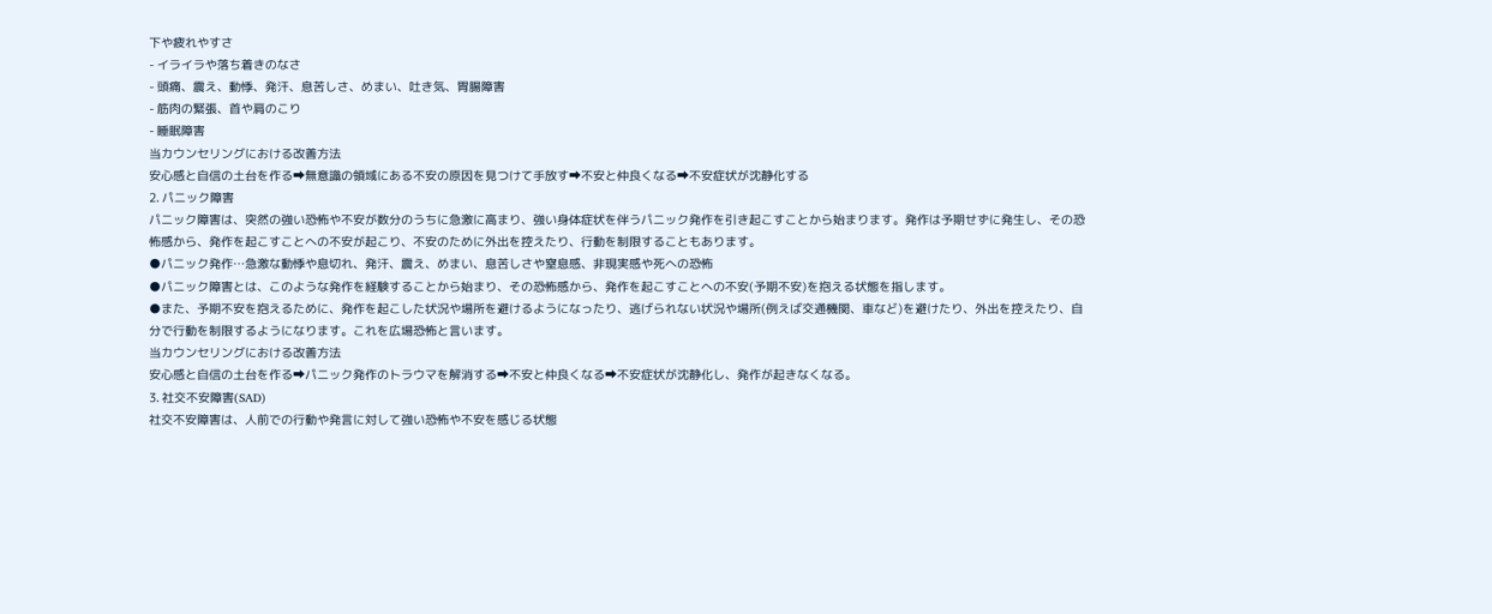下や疲れやすさ
- イライラや落ち着きのなさ
- 頭痛、震え、動悸、発汗、息苦しさ、めまい、吐き気、胃腸障害
- 筋肉の緊張、首や肩のこり
- 睡眠障害
当カウンセリングにおける改善方法
安心感と自信の土台を作る➡無意識の領域にある不安の原因を見つけて手放す➡不安と仲良くなる➡不安症状が沈静化する
2. パニック障害
パニック障害は、突然の強い恐怖や不安が数分のうちに急激に高まり、強い身体症状を伴うパニック発作を引き起こすことから始まります。発作は予期せずに発生し、その恐怖感から、発作を起こすことへの不安が起こり、不安のために外出を控えたり、行動を制限することもあります。
●パニック発作…急激な動悸や息切れ、発汗、震え、めまい、息苦しさや窒息感、非現実感や死への恐怖
●パニック障害とは、このような発作を経験することから始まり、その恐怖感から、発作を起こすことへの不安(予期不安)を抱える状態を指します。
●また、予期不安を抱えるために、発作を起こした状況や場所を避けるようになったり、逃げられない状況や場所(例えば交通機関、車など)を避けたり、外出を控えたり、自分で行動を制限するようになります。これを広場恐怖と言います。
当カウンセリングにおける改善方法
安心感と自信の土台を作る➡パニック発作のトラウマを解消する➡不安と仲良くなる➡不安症状が沈静化し、発作が起きなくなる。
3. 社交不安障害(SAD)
社交不安障害は、人前での行動や発言に対して強い恐怖や不安を感じる状態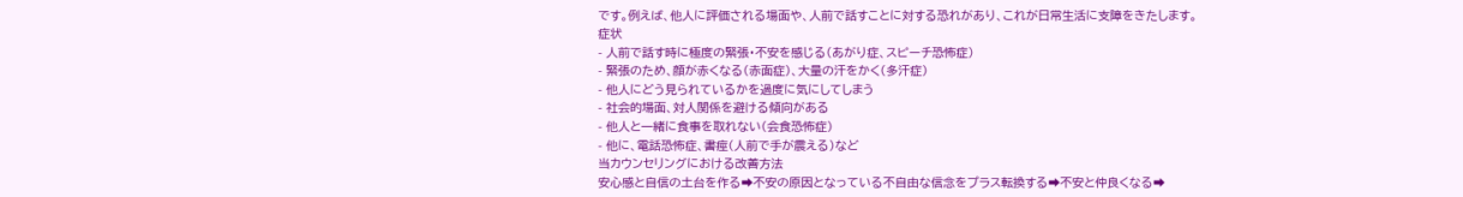です。例えば、他人に評価される場面や、人前で話すことに対する恐れがあり、これが日常生活に支障をきたします。
症状
- 人前で話す時に極度の緊張・不安を感じる(あがり症、スピーチ恐怖症)
- 緊張のため、顔が赤くなる(赤面症)、大量の汗をかく(多汗症)
- 他人にどう見られているかを過度に気にしてしまう
- 社会的場面、対人関係を避ける傾向がある
- 他人と一緒に食事を取れない(会食恐怖症)
- 他に、電話恐怖症、書痙(人前で手が震える)など
当カウンセリングにおける改善方法
安心感と自信の土台を作る➡不安の原因となっている不自由な信念をプラス転換する➡不安と仲良くなる➡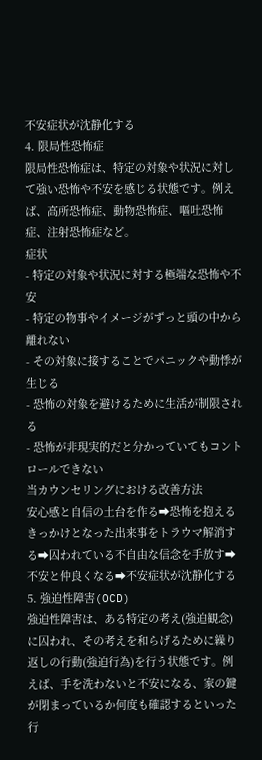不安症状が沈静化する
4. 限局性恐怖症
限局性恐怖症は、特定の対象や状況に対して強い恐怖や不安を感じる状態です。例えば、高所恐怖症、動物恐怖症、嘔吐恐怖症、注射恐怖症など。
症状
- 特定の対象や状況に対する極端な恐怖や不安
- 特定の物事やイメージがずっと頭の中から離れない
- その対象に接することでパニックや動悸が生じる
- 恐怖の対象を避けるために生活が制限される
- 恐怖が非現実的だと分かっていてもコントロールできない
当カウンセリングにおける改善方法
安心感と自信の土台を作る➡恐怖を抱えるきっかけとなった出来事をトラウマ解消する➡囚われている不自由な信念を手放す➡不安と仲良くなる➡不安症状が沈静化する
5. 強迫性障害(OCD)
強迫性障害は、ある特定の考え(強迫観念)に囚われ、その考えを和らげるために繰り返しの行動(強迫行為)を行う状態です。例えば、手を洗わないと不安になる、家の鍵が閉まっているか何度も確認するといった行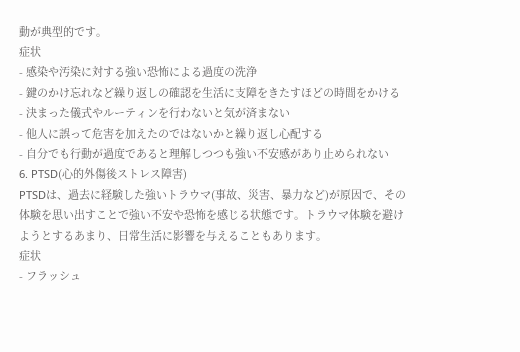動が典型的です。
症状
- 感染や汚染に対する強い恐怖による過度の洗浄
- 鍵のかけ忘れなど繰り返しの確認を生活に支障をきたすほどの時間をかける
- 決まった儀式やルーティンを行わないと気が済まない
- 他人に誤って危害を加えたのではないかと繰り返し心配する
- 自分でも行動が過度であると理解しつつも強い不安感があり止められない
6. PTSD(心的外傷後ストレス障害)
PTSDは、過去に経験した強いトラウマ(事故、災害、暴力など)が原因で、その体験を思い出すことで強い不安や恐怖を感じる状態です。トラウマ体験を避けようとするあまり、日常生活に影響を与えることもあります。
症状
- フラッシュ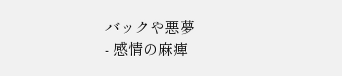バックや悪夢
- 感情の麻痺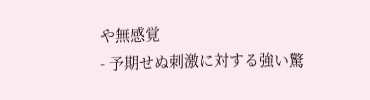や無感覚
- 予期せぬ刺激に対する強い驚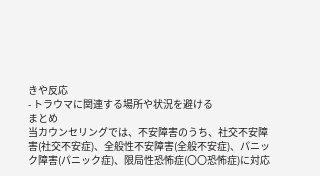きや反応
- トラウマに関連する場所や状況を避ける
まとめ
当カウンセリングでは、不安障害のうち、社交不安障害(社交不安症)、全般性不安障害(全般不安症)、パニック障害(パニック症)、限局性恐怖症(〇〇恐怖症)に対応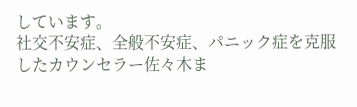しています。
社交不安症、全般不安症、パニック症を克服したカウンセラー佐々木ま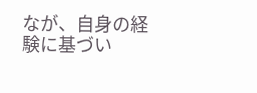なが、自身の経験に基づい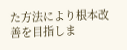た方法により根本改善を目指しま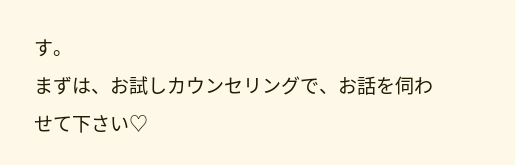す。
まずは、お試しカウンセリングで、お話を伺わせて下さい♡